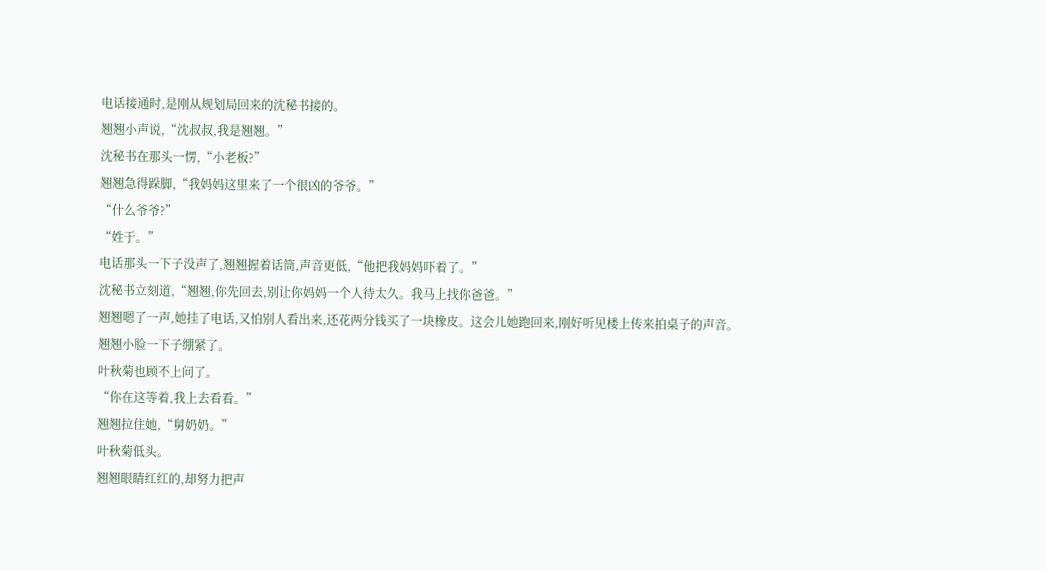电话接通时,是刚从规划局回来的沈秘书接的。
翘翘小声说,“沈叔叔,我是翘翘。”
沈秘书在那头一愣,“小老板?”
翘翘急得跺脚,“我妈妈这里来了一个很凶的爷爷。”
“什么爷爷?”
“姓于。”
电话那头一下子没声了,翘翘握着话筒,声音更低,“他把我妈妈吓着了。”
沈秘书立刻道,“翘翘,你先回去,别让你妈妈一个人待太久。我马上找你爸爸。”
翘翘嗯了一声,她挂了电话,又怕别人看出来,还花两分钱买了一块橡皮。这会儿她跑回来,刚好听见楼上传来拍桌子的声音。
翘翘小脸一下子绷紧了。
叶秋菊也顾不上问了。
“你在这等着,我上去看看。”
翘翘拉住她,“舅奶奶。”
叶秋菊低头。
翘翘眼睛红红的,却努力把声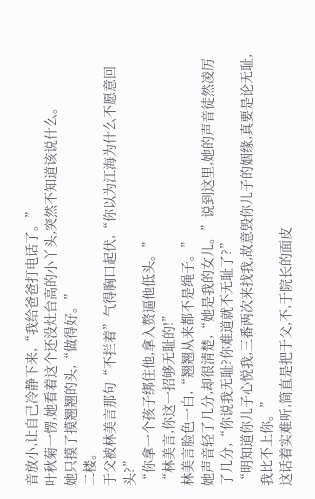音放小,让自己冷静下来,“我给爸爸打电话了。”
叶秋菊一愣,她看着这个还没灶台高的小丫头,突然不知道该说什么。
她只摸了摸翘翘的头,“做得好。”
二楼。
于父被林美言那句“不拦着”气得胸口起伏,“你以为江海为什么不愿意回头?”
“你拿一个孩子绑住他,拿入赘逼他低头。”
“林美言,你这一招够无耻的!”
林美言脸色一白,“翘翘从来都不是绳子。”
她声音轻了几分,却很清楚,“她是我的女儿。”说到这里,她的声音徒然凌厉了几分,“你说我无耻?你难道就不无耻了?”
“明知道你儿子心悦我,三番两次来找我,故意毁你儿子的姻缘,真要是论无耻,我比不上你。”
这话着实难听,简直是把于父,不,于院长的面皮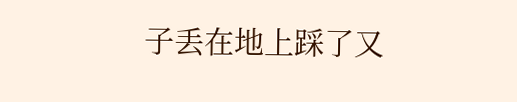子丢在地上踩了又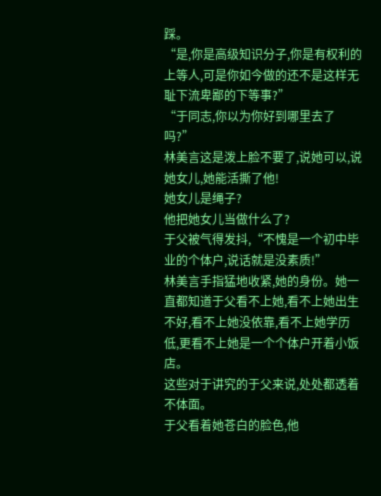踩。
“是,你是高级知识分子,你是有权利的上等人,可是你如今做的还不是这样无耻下流卑鄙的下等事?”
“于同志,你以为你好到哪里去了吗?”
林美言这是泼上脸不要了,说她可以,说她女儿,她能活撕了他!
她女儿是绳子?
他把她女儿当做什么了?
于父被气得发抖,“不愧是一个初中毕业的个体户,说话就是没素质!”
林美言手指猛地收紧,她的身份。她一直都知道于父看不上她,看不上她出生不好,看不上她没依靠,看不上她学历低,更看不上她是一个个体户开着小饭店。
这些对于讲究的于父来说,处处都透着不体面。
于父看着她苍白的脸色,他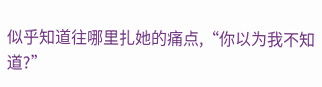似乎知道往哪里扎她的痛点,“你以为我不知道?”